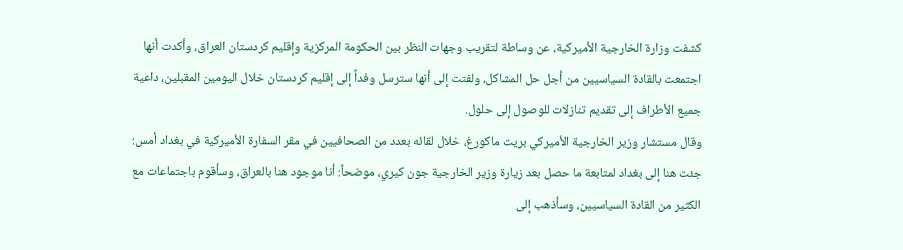كشفت وزارة الخارجية الأميركية، عن وساطة لتقريب وجهات النظر بين الحكومة المركزية وإقليم كردستان العراق، وأكدت أنها اجتمعت بالقادة السياسيين من أجل حل المشاكل، ولفتت إلى أنها سترسل وفداً إلى إقليم كردستان خلال اليومين المقبلين، داعية جميع الأطراف إلى تقديم تنازلات للوصول إلى حلول.
وقال مستشار وزير الخارجية الأميركي بريت ماكورغ، خلال لقائه بعدد من الصحافيين في مقر السفارة الأميركية في بغداد أمس: جئت هنا إلى بغداد لمتابعة ما حصل بعد زيارة وزير الخارجية جون كيري، موضحاً: أنا موجود هنا بالعراق، وسأقوم باجتماعات مع الكثير من القادة السياسيين، وسأذهب إلى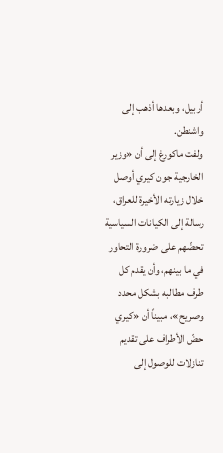أربيل، وبعدها أذهب إلى واشنطن.
ولفت ماكورغ إلى أن «وزير الخارجية جون كيري أوصل خلال زيارته الأخيرة للعراق، رسالة إلى الكيانات السياسية تحضّهم على ضرورة التحاور في ما بينهم، وأن يقدم كل طرف مطالبه بشكل محدد وصريح»، مبيناً أن «كيري حضّ الأطراف على تقديم تنازلات للوصول إلى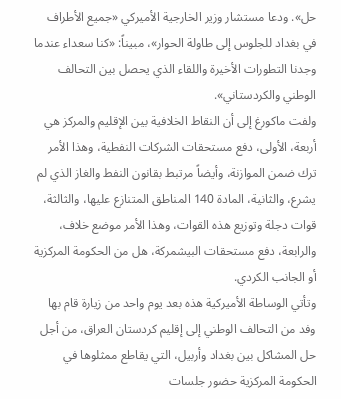حل». ودعا مستشار وزير الخارجية الأميركي «جميع الأطراف في بغداد للجلوس إلى طاولة الحوار»، مبيناً: «كنا سعداء عندما وجدنا التطورات الأخيرة واللقاء الذي يحصل بين التحالف الوطني والكردستاني».
ولفت ماكورغ إلى أن النقاط الخلافية بين الإقليم والمركز هي أربعة، الأولى، دفع مستحقات الشركات النفطية، وهذا الأمر ترك ضمن الموازنة، وأيضاً مرتبط بقانون النفط والغاز الذي لم يشرع، والثانية، المادة 140 المناطق المتنازع عليها، والثالثة، قوات دجلة وتوزيع هذه القوات، وهذا الأمر موضع خلاف، والرابعة، دفع مستحقات البيشمركة، هل من الحكومة المركزية أو الجانب الكردي.
وتأتي الوساطة الأميركية هذه بعد يوم واحد من زيارة قام بها وفد من التحالف الوطني إلى إقليم كردستان العراق، من أجل حل المشاكل بين بغداد وأربيل، التي يقاطع ممثلوها في الحكومة المركزية حضور جلسات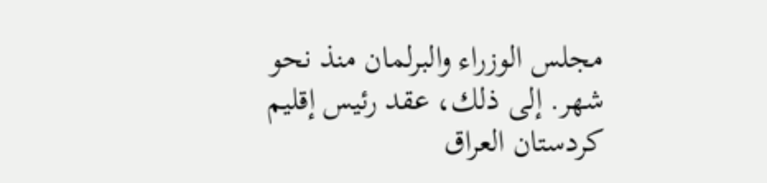مجلس الوزراء والبرلمان منذ نحو شهر. إلى ذلك، عقد رئيس إقليم كردستان العراق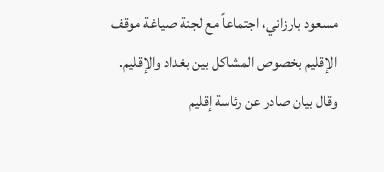مسعود بارزاني، اجتماعاً مع لجنة صياغة موقف الإقليم بخصوص المشاكل بين بغداد والإقليم. وقال بيان صادر عن رئاسة إقليم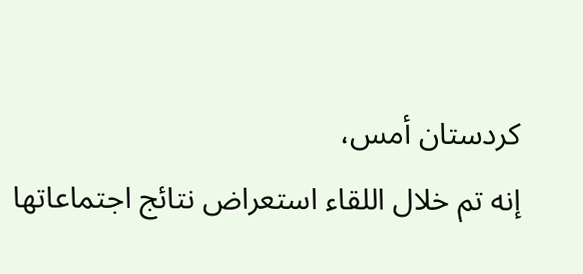كردستان أمس،
إنه تم خلال اللقاء استعراض نتائج اجتماعاتها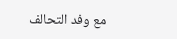مع وفد التحالف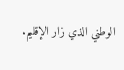الوطني الذي زار الإقليم.